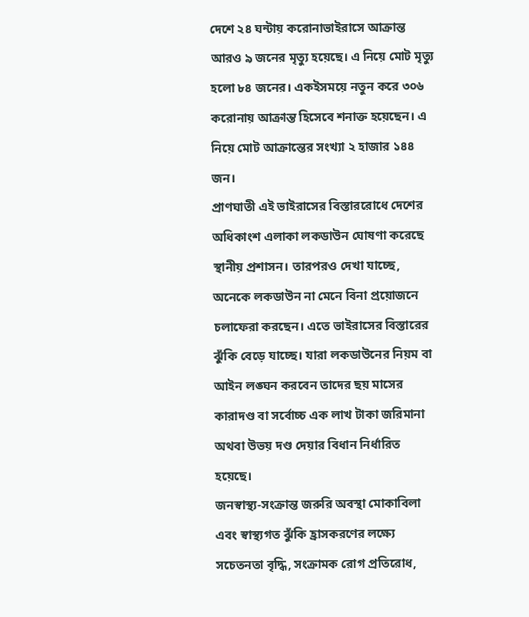দেশে ২৪ ঘন্টায় করোনাভাইরাসে আক্রান্ত আরও ৯ জনের মৃত্যু হয়েছে। এ নিয়ে মোট মৃত্যু হলো ৮৪ জনের। একইসময়ে নতুন করে ৩০৬ করোনায় আক্রান্ত হিসেবে শনাক্ত হয়েছেন। এ নিয়ে মোট আক্রান্তের সংখ্যা ২ হাজার ১৪৪ জন।
প্রাণঘাতী এই ভাইরাসের বিস্তাররোধে দেশের অধিকাংশ এলাকা লকডাউন ঘোষণা করেছে স্থানীয় প্রশাসন। তারপরও দেখা যাচ্ছে, অনেকে লকডাউন না মেনে বিনা প্রয়োজনে চলাফেরা করছেন। এতে ভাইরাসের বিস্তারের ঝুঁকি বেড়ে যাচ্ছে। যারা লকডাউনের নিয়ম বা আইন লঙ্ঘন করবেন তাদের ছয় মাসের কারাদণ্ড বা সর্বোচ্চ এক লাখ টাকা জরিমানা অথবা উভয় দণ্ড দেয়ার বিধান নির্ধারিত হয়েছে।
জনস্বাস্থ্য-সংক্রান্ত জরুরি অবস্থা মোকাবিলা এবং স্বাস্থ্যগত ঝুঁকি হ্রাসকরণের লক্ষ্যে সচেতনতা বৃদ্ধি, সংক্রামক রোগ প্রতিরোধ,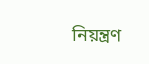নিয়ন্ত্রণ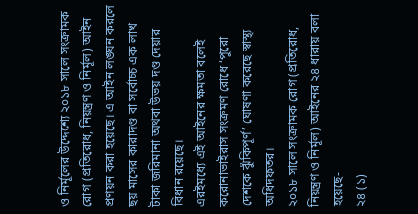ও নির্মূলের উদ্দেশ্যে ২০১৮ সালে সংক্রামক রোগ (প্রতিরোধ, নিয়ন্ত্রণ ও নির্মূল) আইন প্রণয়ন করা হয়েছে। এ আইন লঙ্ঘন করলে ছয় মাসের কারাদণ্ড বা সর্বোচ্চ এক লাখ টাকা জরিমানা অথবা উভয় দণ্ড দেয়ার বিধান রয়েছে।
এরইমধ্যে এই আইনের ক্ষমতা বলেই করোনাভাইরাস সংক্রমণ রোধে ‘পুরো দেশকে ঝুঁকিপূর্ণ’ ঘোষণা করেছে স্বাস্থ্য অধিদফতর।
২০১৮ সালে সংক্রামক রোগ (প্রতিরোধ, নিয়ন্ত্রণ ও নির্মূল) আইনের ২৪ ধারায় বলা হয়েছে-
২৪ (১)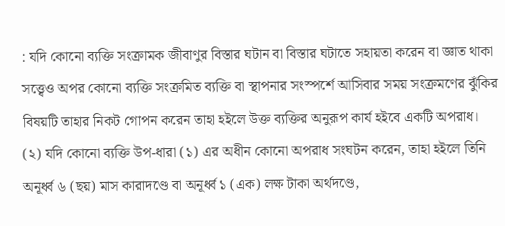: যদি কোনো ব্যক্তি সংক্রামক জীবাণুর বিস্তার ঘটান বা বিস্তার ঘটাতে সহায়তা করেন বা জ্ঞাত থাকা সত্ত্বেও অপর কোনো ব্যক্তি সংক্রমিত ব্যক্তি বা স্থাপনার সংস্পর্শে আসিবার সময় সংক্রমণের ঝুঁকির বিষয়টি তাহার নিকট গোপন করেন তাহা হইলে উক্ত ব্যক্তির অনুরূপ কার্য হইবে একটি অপরাধ।
(২) যদি কোনো ব্যক্তি উপ-ধারা (১) এর অধীন কোনো অপরাধ সংঘটন করেন, তাহা হইলে তিনি অনূর্ধ্ব ৬ (ছয়) মাস কারাদণ্ডে বা অনূর্ধ্ব ১ (এক) লক্ষ টাকা অর্থদণ্ডে,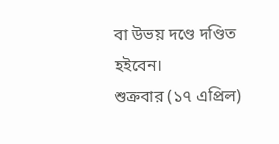বা উভয় দণ্ডে দণ্ডিত হইবেন।
শুক্রবার (১৭ এপ্রিল)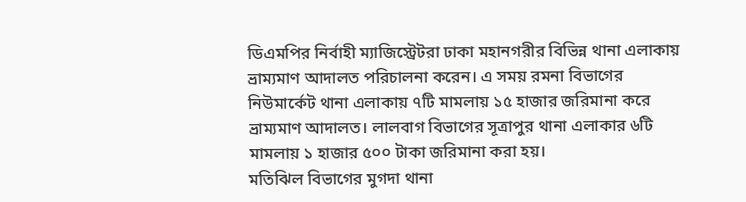ডিএমপির নির্বাহী ম্যাজিস্ট্রেটরা ঢাকা মহানগরীর বিভিন্ন থানা এলাকায় ভ্রাম্যমাণ আদালত পরিচালনা করেন। এ সময় রমনা বিভাগের নিউমার্কেট থানা এলাকায় ৭টি মামলায় ১৫ হাজার জরিমানা করে ভ্রাম্যমাণ আদালত। লালবাগ বিভাগের সূত্রাপুর থানা এলাকার ৬টি মামলায় ১ হাজার ৫০০ টাকা জরিমানা করা হয়।
মতিঝিল বিভাগের মুগদা থানা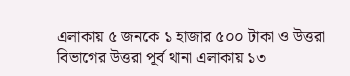এলাকায় ৫ জনকে ১ হাজার ৫০০ টাকা ও উত্তরা বিভাগের উত্তরা পূর্ব থানা এলাকায় ১৩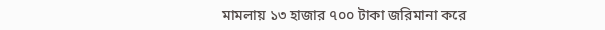মামলায় ১৩ হাজার ৭০০ টাকা জরিমানা করে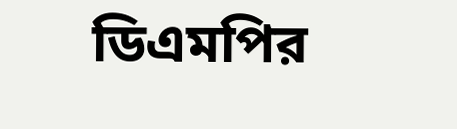ডিএমপির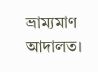ভ্রাম্যমাণ আদালত।